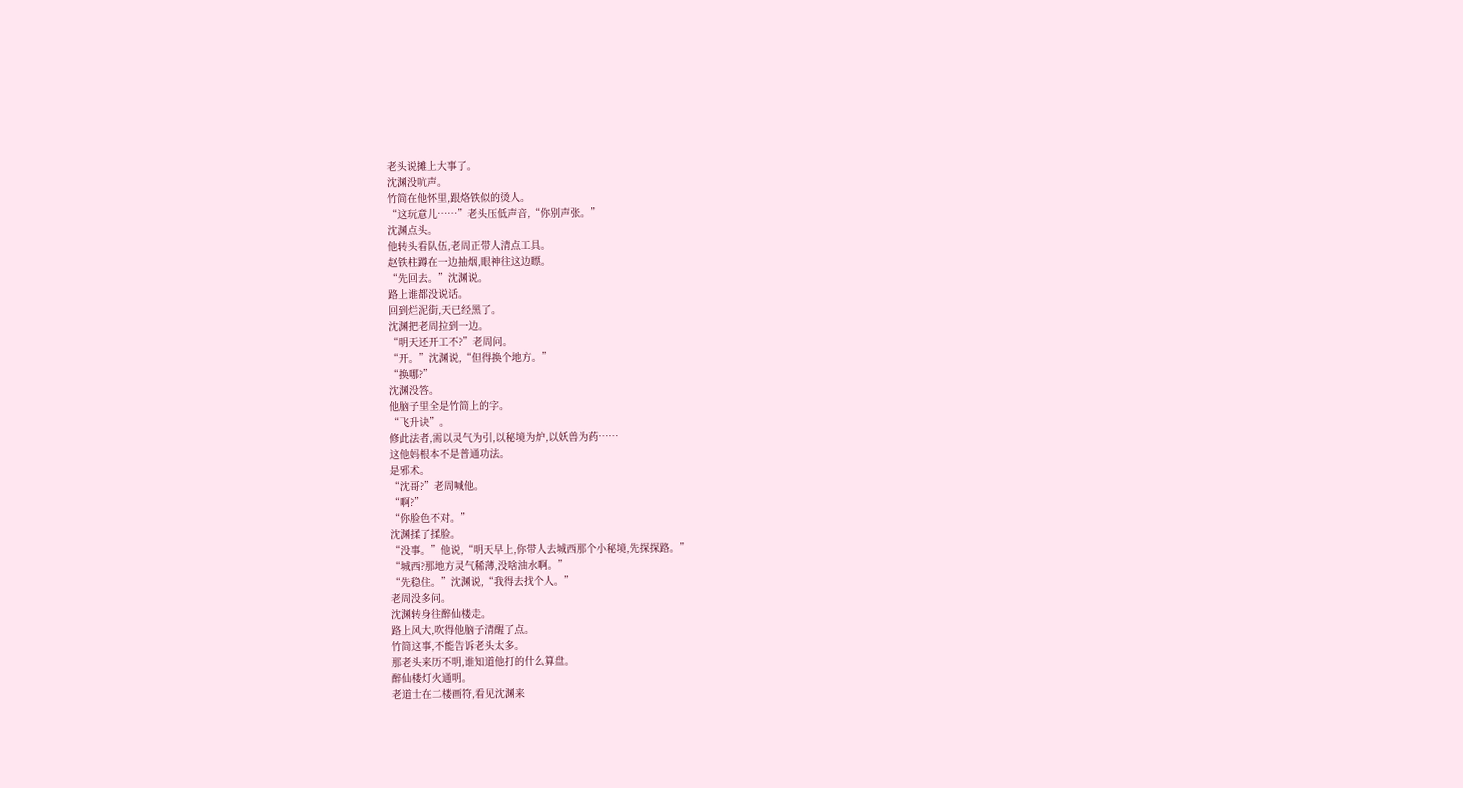老头说摊上大事了。
沈渊没吭声。
竹简在他怀里,跟烙铁似的烫人。
“这玩意儿……”老头压低声音,“你别声张。”
沈渊点头。
他转头看队伍,老周正带人清点工具。
赵铁柱蹲在一边抽烟,眼神往这边瞟。
“先回去。”沈渊说。
路上谁都没说话。
回到烂泥街,天已经黑了。
沈渊把老周拉到一边。
“明天还开工不?”老周问。
“开。”沈渊说,“但得换个地方。”
“换哪?”
沈渊没答。
他脑子里全是竹简上的字。
“飞升诀”。
修此法者,需以灵气为引,以秘境为炉,以妖兽为药……
这他妈根本不是普通功法。
是邪术。
“沈哥?”老周喊他。
“啊?”
“你脸色不对。”
沈渊揉了揉脸。
“没事。”他说,“明天早上,你带人去城西那个小秘境,先探探路。”
“城西?那地方灵气稀薄,没啥油水啊。”
“先稳住。”沈渊说,“我得去找个人。”
老周没多问。
沈渊转身往醉仙楼走。
路上风大,吹得他脑子清醒了点。
竹简这事,不能告诉老头太多。
那老头来历不明,谁知道他打的什么算盘。
醉仙楼灯火通明。
老道士在二楼画符,看见沈渊来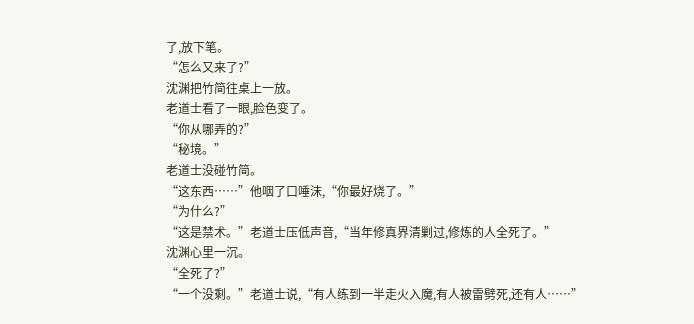了,放下笔。
“怎么又来了?”
沈渊把竹简往桌上一放。
老道士看了一眼,脸色变了。
“你从哪弄的?”
“秘境。”
老道士没碰竹简。
“这东西……”他咽了口唾沫,“你最好烧了。”
“为什么?”
“这是禁术。”老道士压低声音,“当年修真界清剿过,修炼的人全死了。”
沈渊心里一沉。
“全死了?”
“一个没剩。”老道士说,“有人练到一半走火入魔,有人被雷劈死,还有人……”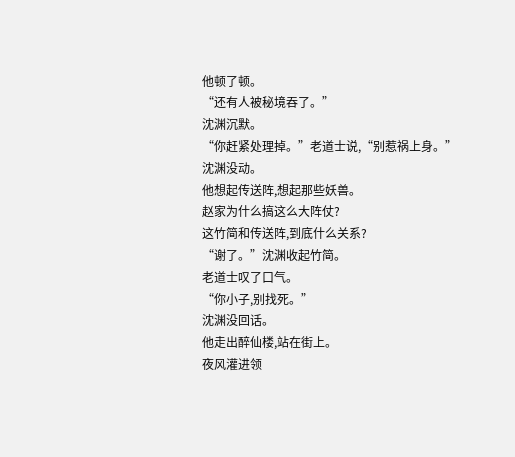他顿了顿。
“还有人被秘境吞了。”
沈渊沉默。
“你赶紧处理掉。”老道士说,“别惹祸上身。”
沈渊没动。
他想起传送阵,想起那些妖兽。
赵家为什么搞这么大阵仗?
这竹简和传送阵,到底什么关系?
“谢了。”沈渊收起竹简。
老道士叹了口气。
“你小子,别找死。”
沈渊没回话。
他走出醉仙楼,站在街上。
夜风灌进领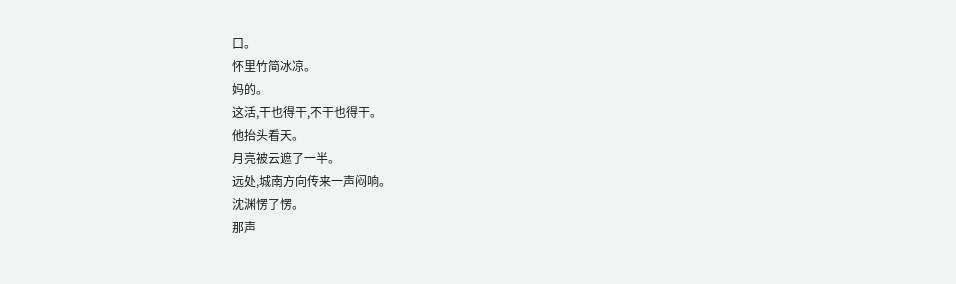口。
怀里竹简冰凉。
妈的。
这活,干也得干,不干也得干。
他抬头看天。
月亮被云遮了一半。
远处,城南方向传来一声闷响。
沈渊愣了愣。
那声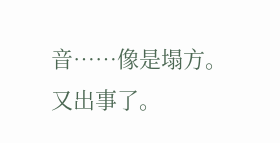音……像是塌方。
又出事了。